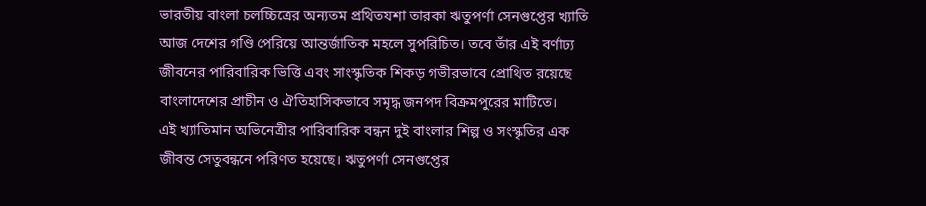ভারতীয় বাংলা চলচ্চিত্রের অন্যতম প্রথিতযশা তারকা ঋতুপর্ণা সেনগুপ্তের খ্যাতি আজ দেশের গণ্ডি পেরিয়ে আন্তর্জাতিক মহলে সুপরিচিত। তবে তাঁর এই বর্ণাঢ্য জীবনের পারিবারিক ভিত্তি এবং সাংস্কৃতিক শিকড় গভীরভাবে প্রোথিত রয়েছে বাংলাদেশের প্রাচীন ও ঐতিহাসিকভাবে সমৃদ্ধ জনপদ বিক্রমপুরের মাটিতে।
এই খ্যাতিমান অভিনেত্রীর পারিবারিক বন্ধন দুই বাংলার শিল্প ও সংস্কৃতির এক জীবন্ত সেতুবন্ধনে পরিণত হয়েছে। ঋতুপর্ণা সেনগুপ্তের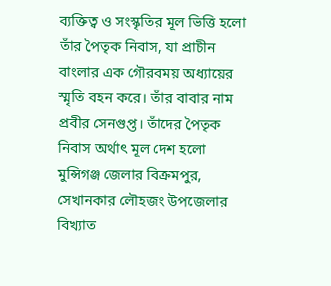ব্যক্তিত্ব ও সংস্কৃতির মূল ভিত্তি হলো তাঁর পৈতৃক নিবাস, যা প্রাচীন বাংলার এক গৌরবময় অধ্যায়ের স্মৃতি বহন করে। তাঁর বাবার নাম প্রবীর সেনগুপ্ত। তাঁদের পৈতৃক নিবাস অর্থাৎ মূল দেশ হলো মুন্সিগঞ্জ জেলার বিক্রমপুর, সেখানকার লৌহজং উপজেলার বিখ্যাত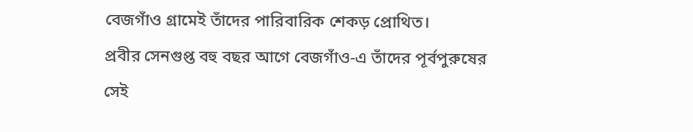বেজগাঁও গ্রামেই তাঁদের পারিবারিক শেকড় প্রোথিত।
প্রবীর সেনগুপ্ত বহু বছর আগে বেজগাঁও-এ তাঁদের পূর্বপুরুষের সেই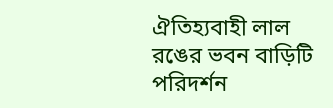ঐতিহ্যবাহী লাল রঙের ভবন বাড়িটি পরিদর্শন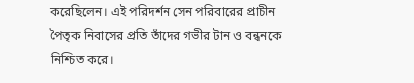করেছিলেন। এই পরিদর্শন সেন পরিবারের প্রাচীন পৈতৃক নিবাসের প্রতি তাঁদের গভীর টান ও বন্ধনকে নিশ্চিত করে।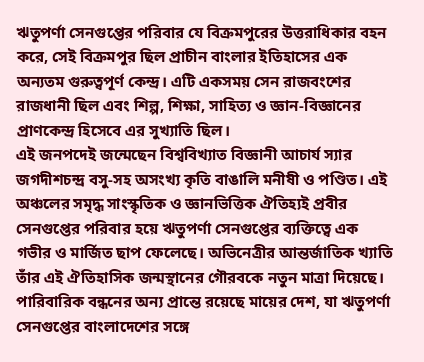ঋতুপর্ণা সেনগুপ্তের পরিবার যে বিক্রমপুরের উত্তরাধিকার বহন করে, সেই বিক্রমপুর ছিল প্রাচীন বাংলার ইতিহাসের এক অন্যতম গুরুত্বপূর্ণ কেন্দ্র। এটি একসময় সেন রাজবংশের রাজধানী ছিল এবং শিল্প, শিক্ষা, সাহিত্য ও জ্ঞান-বিজ্ঞানের প্রাণকেন্দ্র হিসেবে এর সুখ্যাতি ছিল।
এই জনপদেই জন্মেছেন বিশ্ববিখ্যাত বিজ্ঞানী আচার্য স্যার জগদীশচন্দ্র বসু-সহ অসংখ্য কৃতি বাঙালি মনীষী ও পণ্ডিত। এই অঞ্চলের সমৃদ্ধ সাংস্কৃতিক ও জ্ঞানভিত্তিক ঐতিহ্যই প্রবীর সেনগুপ্তের পরিবার হয়ে ঋতুপর্ণা সেনগুপ্তের ব্যক্তিত্বে এক গভীর ও মার্জিত ছাপ ফেলেছে। অভিনেত্রীর আন্তর্জাতিক খ্যাতি তাঁর এই ঐতিহাসিক জন্মস্থানের গৌরবকে নতুন মাত্রা দিয়েছে। পারিবারিক বন্ধনের অন্য প্রান্তে রয়েছে মায়ের দেশ, যা ঋতুপর্ণা সেনগুপ্তের বাংলাদেশের সঙ্গে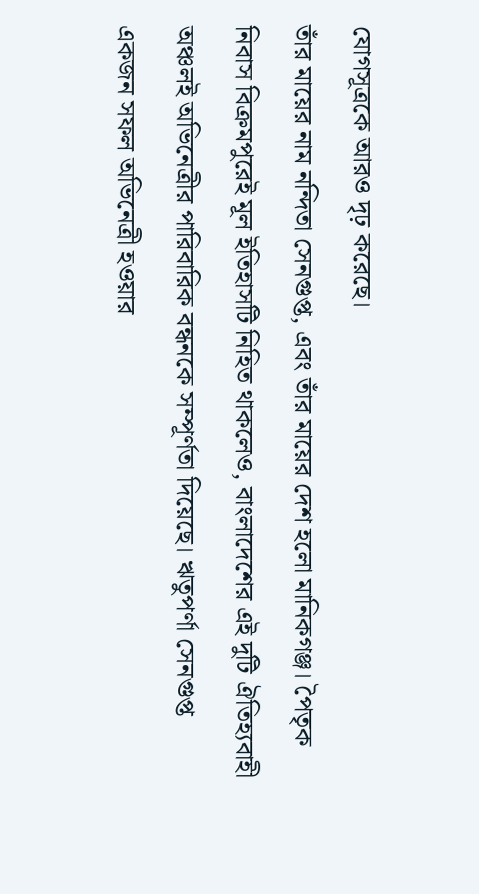যোগসূত্রকে আরও দৃঢ় করেছে।
তাঁর মায়ের নাম নন্দিতা সেনগুপ্ত, এবং তাঁর মায়ের দেশ হলো মানিকগঞ্জ। পৈতৃক নিবাস বিক্রমপুরেই মূল ইতিহাসটি নিহিত থাকলেও, বাংলাদেশের এই দুটি ঐতিহ্যবাহী অঞ্চলই অভিনেত্রীর পারিবারিক বন্ধনকে সম্পূর্ণতা দিয়েছে। ঋতুপর্ণা সেনগুপ্ত একজন সফল অভিনেত্রী হওয়ার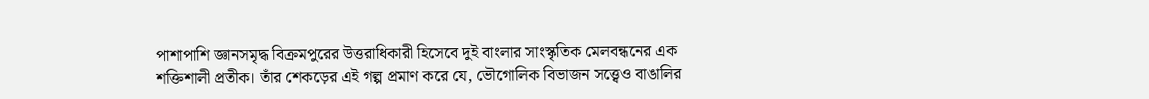পাশাপাশি জ্ঞানসমৃদ্ধ বিক্রমপুরের উত্তরাধিকারী হিসেবে দুই বাংলার সাংস্কৃতিক মেলবন্ধনের এক শক্তিশালী প্রতীক। তাঁর শেকড়ের এই গল্প প্রমাণ করে যে, ভৌগোলিক বিভাজন সত্ত্বেও বাঙালির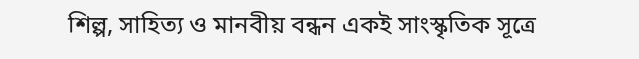শিল্প, সাহিত্য ও মানবীয় বন্ধন একই সাংস্কৃতিক সূত্রে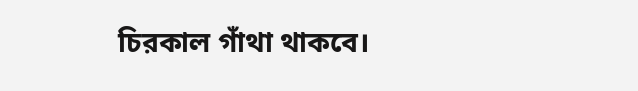চিরকাল গাঁথা থাকবে।